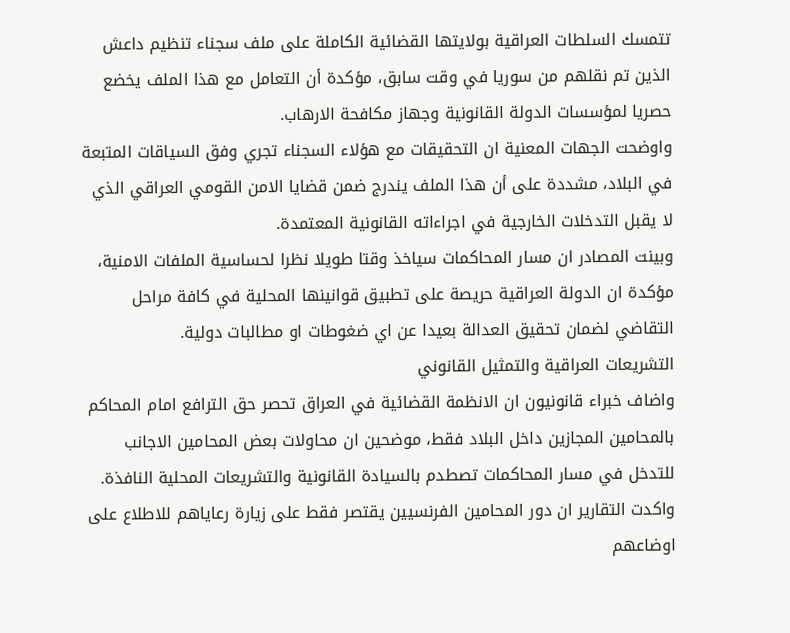تتمسك السلطات العراقية بولايتها القضائية الكاملة على ملف سجناء تنظيم داعش الذين تم نقلهم من سوريا في وقت سابق، مؤكدة أن التعامل مع هذا الملف يخضع حصريا لمؤسسات الدولة القانونية وجهاز مكافحة الارهاب.
واوضحت الجهات المعنية ان التحقيقات مع هؤلاء السجناء تجري وفق السياقات المتبعة في البلاد، مشددة على أن هذا الملف يندرج ضمن قضايا الامن القومي العراقي الذي لا يقبل التدخلات الخارجية في اجراءاته القانونية المعتمدة.
وبينت المصادر ان مسار المحاكمات سياخذ وقتا طويلا نظرا لحساسية الملفات الامنية، مؤكدة ان الدولة العراقية حريصة على تطبيق قوانينها المحلية في كافة مراحل التقاضي لضمان تحقيق العدالة بعيدا عن اي ضغوطات او مطالبات دولية.
التشريعات العراقية والتمثيل القانوني
واضاف خبراء قانونيون ان الانظمة القضائية في العراق تحصر حق الترافع امام المحاكم بالمحامين المجازين داخل البلاد فقط، موضحين ان محاولات بعض المحامين الاجانب للتدخل في مسار المحاكمات تصطدم بالسيادة القانونية والتشريعات المحلية النافذة.
واكدت التقارير ان دور المحامين الفرنسيين يقتصر فقط على زيارة رعاياهم للاطلاع على اوضاعهم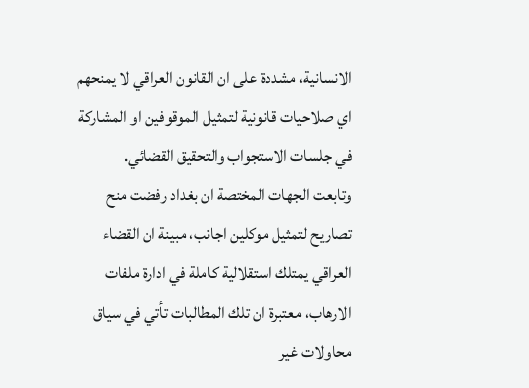الانسانية، مشددة على ان القانون العراقي لا يمنحهم اي صلاحيات قانونية لتمثيل الموقوفين او المشاركة في جلسات الاستجواب والتحقيق القضائي.
وتابعت الجهات المختصة ان بغداد رفضت منح تصاريح لتمثيل موكلين اجانب، مبينة ان القضاء العراقي يمتلك استقلالية كاملة في ادارة ملفات الارهاب، معتبرة ان تلك المطالبات تأتي في سياق محاولات غير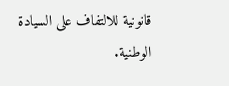قانونية للالتفاف على السيادة الوطنية.